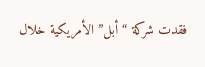فقدت شركة “أبل” الأمريكية خلال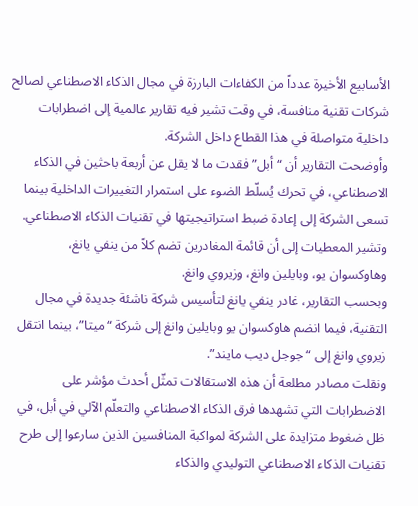الأسابيع الأخيرة عدداً من الكفاءات البارزة في مجال الذكاء الاصطناعي لصالح شركات تقنية منافسة، في وقت تشير فيه تقارير عالمية إلى اضطرابات داخلية متواصلة في هذا القطاع داخل الشركة.
وأوضحت التقارير أن “أبل” فقدت ما لا يقل عن أربعة باحثين في الذكاء الاصطناعي، في تحرك يُسلّط الضوء على استمرار التغييرات الداخلية بينما تسعى الشركة إلى إعادة ضبط استراتيجيتها في تقنيات الذكاء الاصطناعي.
وتشير المعطيات إلى أن قائمة المغادرين تضم كلاً من ينفي يانغ، وهاوكسوان يو، وبايلين وانغ، وزيروي وانغ.
وبحسب التقارير، غادر ينفي يانغ لتأسيس شركة ناشئة جديدة في مجال التقنية، فيما انضم هاوكسوان يو وبايلين وانغ إلى شركة “ميتا”، بينما انتقل زيروي وانغ إلى “جوجل ديب مايند”.
ونقلت مصادر مطلعة أن هذه الاستقالات تمثّل أحدث مؤشر على الاضطرابات التي تشهدها فرق الذكاء الاصطناعي والتعلّم الآلي في أبل، في ظل ضغوط متزايدة على الشركة لمواكبة المنافسين الذين سارعوا إلى طرح تقنيات الذكاء الاصطناعي التوليدي والذكاء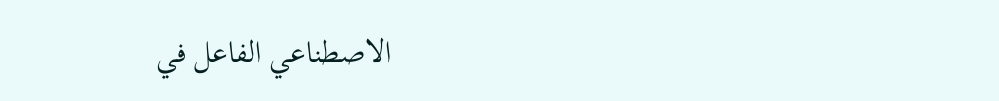الاصطناعي الفاعل في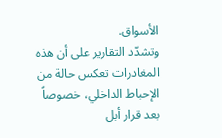الأسواق.
وتشدّد التقارير على أن هذه المغادرات تعكس حالة من الإحباط الداخلي، خصوصاً بعد قرار أبل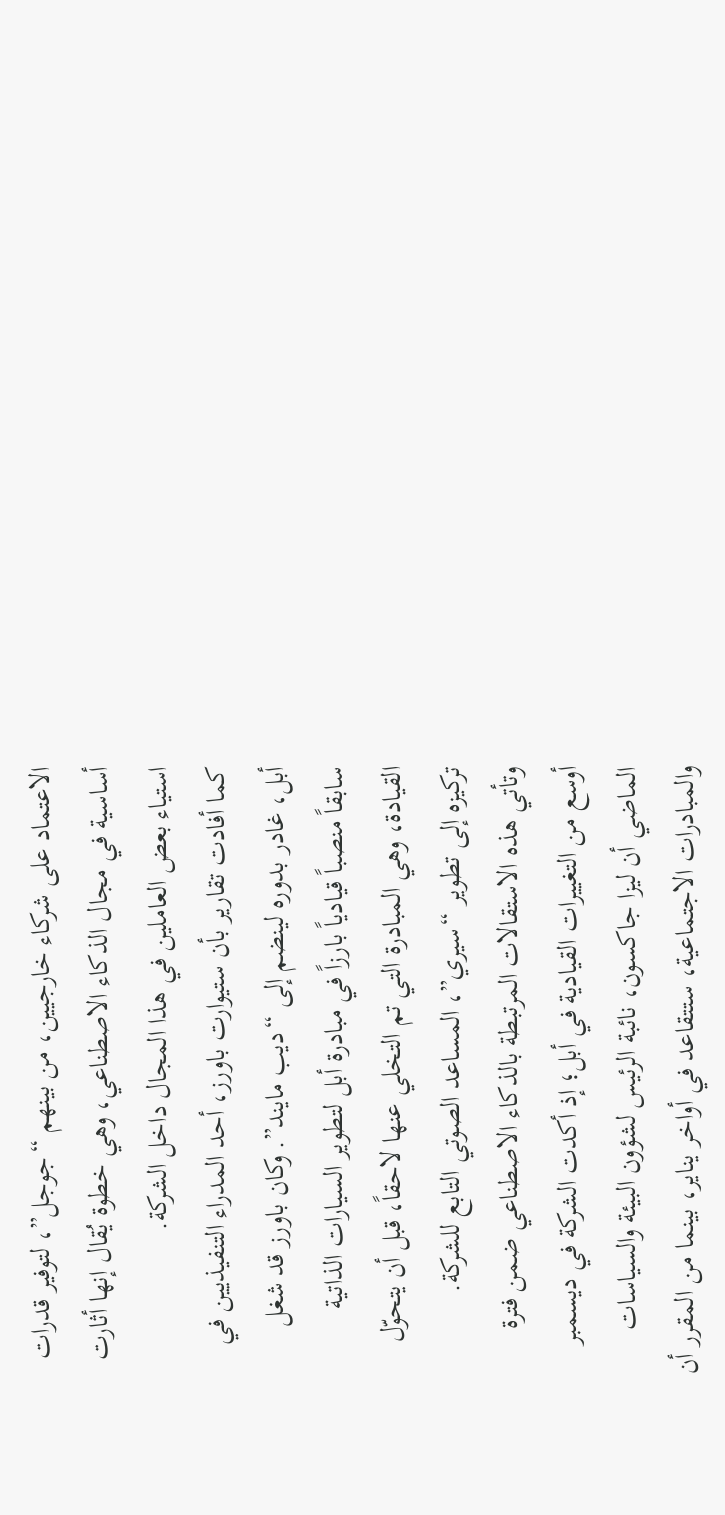الاعتماد على شركاء خارجيين، من بينهم “جوجل”، لتوفير قدرات أساسية في مجال الذكاء الاصطناعي، وهي خطوة يُقال إنها أثارت استياء بعض العاملين في هذا المجال داخل الشركة.
كما أفادت تقارير بأن ستيوارت باورز، أحد المدراء التنفيذيين في أبل، غادر بدوره لينضم إلى “ديب مايند”. وكان باورز قد شغل سابقاً منصباً قيادياً بارزاً في مبادرة أبل لتطوير السيارات الذاتية القيادة، وهي المبادرة التي تم التخلي عنها لاحقاً، قبل أن يتحوّل تركيزه إلى تطوير “سيري”، المساعد الصوتي التابع للشركة.
وتأتي هذه الاستقالات المرتبطة بالذكاء الاصطناعي ضمن فترة أوسع من التغييرات القيادية في أبل؛ إذ أكدت الشركة في ديسمبر الماضي أن ليزا جاكسون، نائبة الرئيس لشؤون البيئة والسياسات والمبادرات الاجتماعية، ستتقاعد في أواخر يناير، بينما من المقرر أن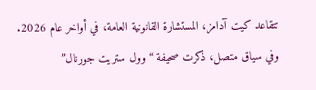تتقاعد كيت آدامز، المستشارة القانونية العامة، في أواخر عام 2026.
وفي سياق متصل، ذكرت صحيفة “وول ستريت جورنال”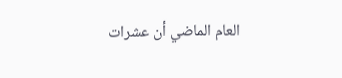العام الماضي أن عشرات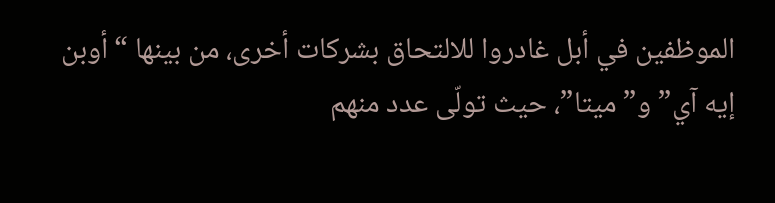الموظفين في أبل غادروا للالتحاق بشركات أخرى، من بينها “أوبن إيه آي” و”ميتا”، حيث تولّى عدد منهم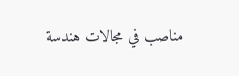مناصب في مجالات هندسة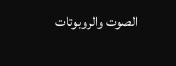الصوت والروبوتات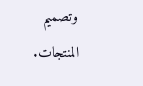وتصميم المنتجات.